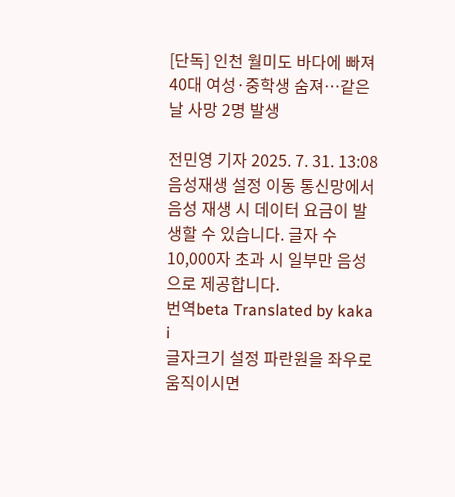[단독] 인천 월미도 바다에 빠져 40대 여성·중학생 숨져…같은날 사망 2명 발생

전민영 기자 2025. 7. 31. 13:08
음성재생 설정 이동 통신망에서 음성 재생 시 데이터 요금이 발생할 수 있습니다. 글자 수 10,000자 초과 시 일부만 음성으로 제공합니다.
번역beta Translated by kaka i
글자크기 설정 파란원을 좌우로 움직이시면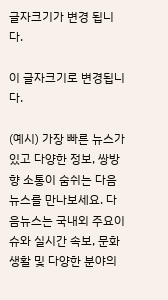글자크기가 변경 됩니다.

이 글자크기로 변경됩니다.

(예시) 가장 빠른 뉴스가 있고 다양한 정보, 쌍방향 소통이 숨쉬는 다음뉴스를 만나보세요. 다음뉴스는 국내외 주요이슈와 실시간 속보, 문화생활 및 다양한 분야의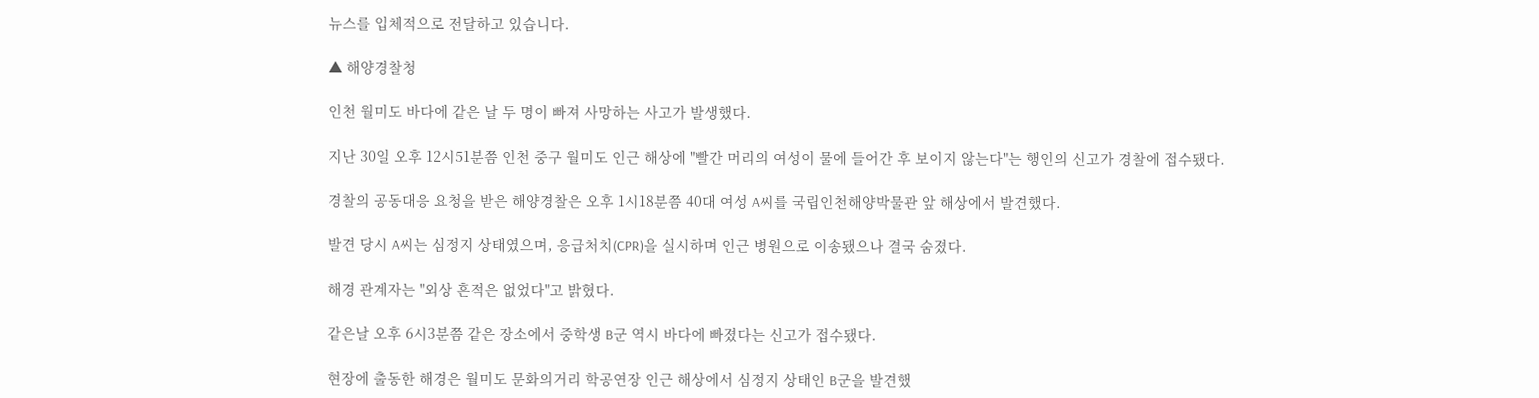뉴스를 입체적으로 전달하고 있습니다.

▲ 해양경찰청

인천 월미도 바다에 같은 날 두 명이 빠져 사망하는 사고가 발생했다.

지난 30일 오후 12시51분쯤 인천 중구 월미도 인근 해상에 "빨간 머리의 여성이 물에 들어간 후 보이지 않는다"는 행인의 신고가 경찰에 접수됐다.

경찰의 공동대응 요청을 받은 해양경찰은 오후 1시18분쯤 40대 여성 A씨를 국립인천해양박물관 앞 해상에서 발견했다.

발견 당시 A씨는 심정지 상태였으며, 응급처치(CPR)을 실시하며 인근 병원으로 이송됐으나 결국 숨졌다.

해경 관계자는 "외상 흔적은 없었다"고 밝혔다.

같은날 오후 6시3분쯤 같은 장소에서 중학생 B군 역시 바다에 빠졌다는 신고가 접수됐다.

현장에 출동한 해경은 월미도 문화의거리 학공연장 인근 해상에서 심정지 상태인 B군을 발견했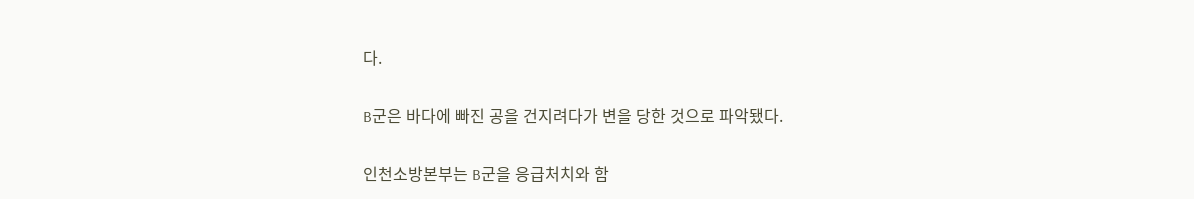다.

B군은 바다에 빠진 공을 건지려다가 변을 당한 것으로 파악됐다.

인천소방본부는 B군을 응급처치와 함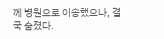께 병원으로 이송했으나, 결국 숨졌다.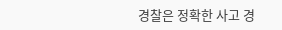경찰은 정확한 사고 경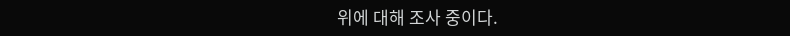위에 대해 조사 중이다.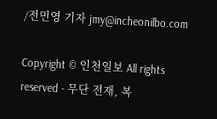/전민영 기자 jmy@incheonilbo.com

Copyright © 인천일보 All rights reserved - 무단 전재, 복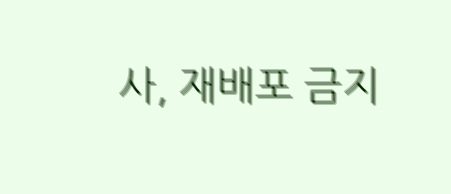사, 재배포 금지